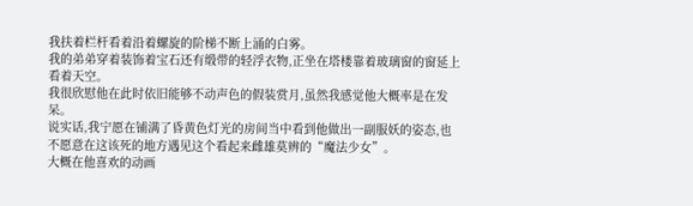我扶着栏杆看着沿着螺旋的阶梯不断上涌的白雾。
我的弟弟穿着装饰着宝石还有缎带的轻浮衣物,正坐在塔楼靠着玻璃窗的窗延上看着天空。
我很欣慰他在此时依旧能够不动声色的假装赏月,虽然我感觉他大概率是在发呆。
说实话,我宁愿在铺满了昏黄色灯光的房间当中看到他做出一副服妖的姿态,也不愿意在这该死的地方遇见这个看起来雌雄莫辨的“魔法少女”。
大概在他喜欢的动画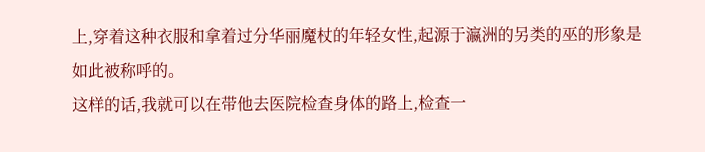上,穿着这种衣服和拿着过分华丽魔杖的年轻女性,起源于瀛洲的另类的巫的形象是如此被称呼的。
这样的话,我就可以在带他去医院检查身体的路上,检查一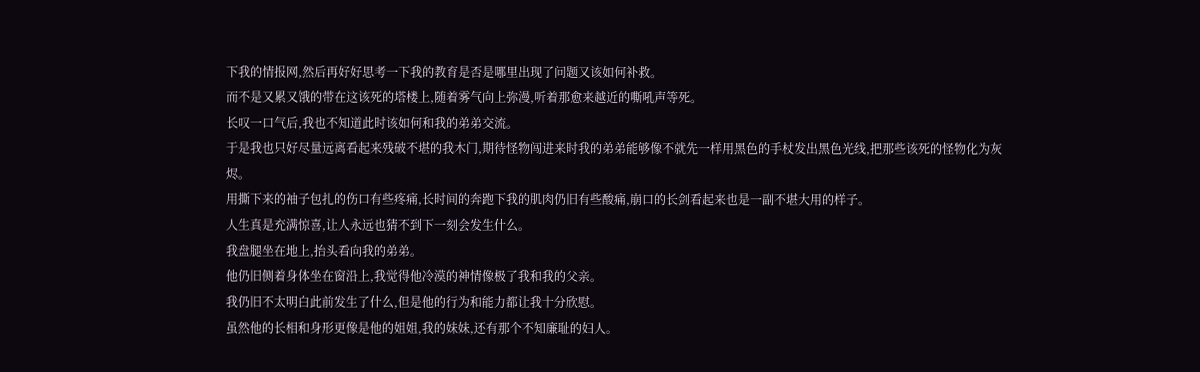下我的情报网,然后再好好思考一下我的教育是否是哪里出现了问题又该如何补救。
而不是又累又饿的带在这该死的塔楼上,随着雾气向上弥漫,听着那愈来越近的嘶吼声等死。
长叹一口气后,我也不知道此时该如何和我的弟弟交流。
于是我也只好尽量远离看起来残破不堪的我木门,期待怪物闯进来时我的弟弟能够像不就先一样用黑色的手杖发出黑色光线,把那些该死的怪物化为灰烬。
用撕下来的袖子包扎的伤口有些疼痛,长时间的奔跑下我的肌肉仍旧有些酸痛,崩口的长剑看起来也是一副不堪大用的样子。
人生真是充满惊喜,让人永远也猜不到下一刻会发生什么。
我盘腿坐在地上,抬头看向我的弟弟。
他仍旧侧着身体坐在窗沿上,我觉得他冷漠的神情像极了我和我的父亲。
我仍旧不太明白此前发生了什么,但是他的行为和能力都让我十分欣慰。
虽然他的长相和身形更像是他的姐姐,我的妹妹,还有那个不知廉耻的妇人。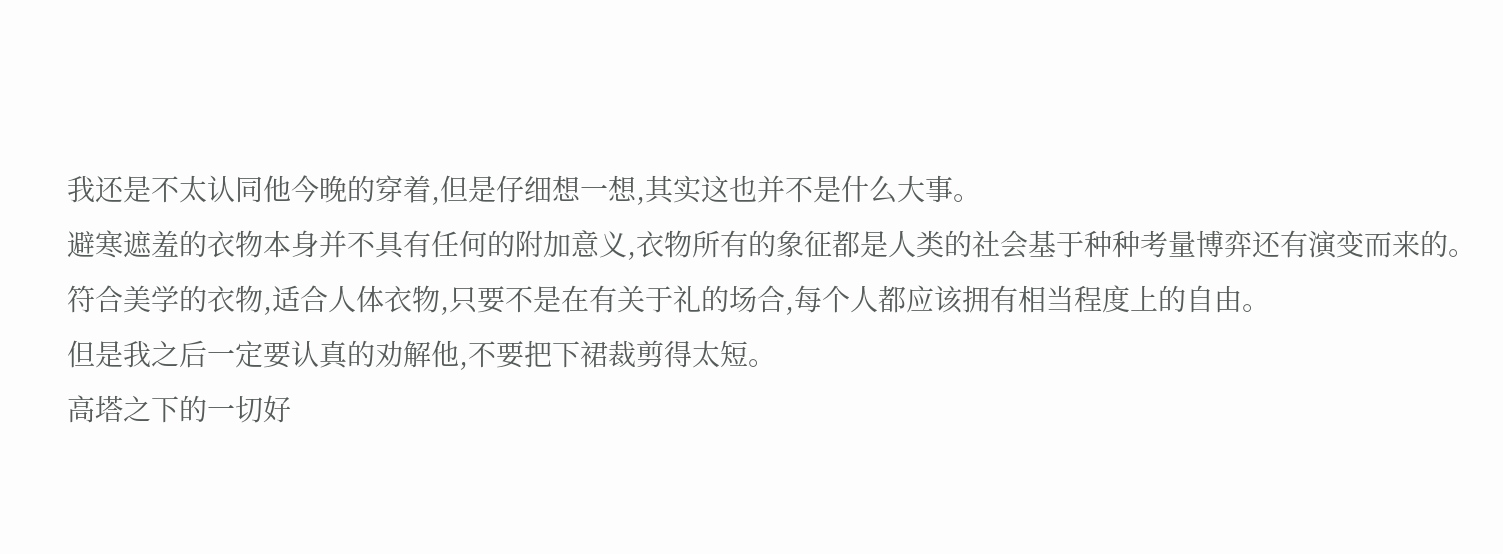我还是不太认同他今晚的穿着,但是仔细想一想,其实这也并不是什么大事。
避寒遮羞的衣物本身并不具有任何的附加意义,衣物所有的象征都是人类的社会基于种种考量博弈还有演变而来的。
符合美学的衣物,适合人体衣物,只要不是在有关于礼的场合,每个人都应该拥有相当程度上的自由。
但是我之后一定要认真的劝解他,不要把下裙裁剪得太短。
高塔之下的一切好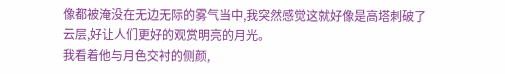像都被淹没在无边无际的雾气当中,我突然感觉这就好像是高塔刺破了云层,好让人们更好的观赏明亮的月光。
我看着他与月色交衬的侧颜,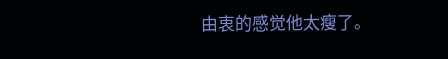由衷的感觉他太瘦了。